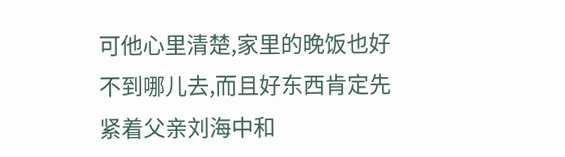可他心里清楚,家里的晚饭也好不到哪儿去,而且好东西肯定先紧着父亲刘海中和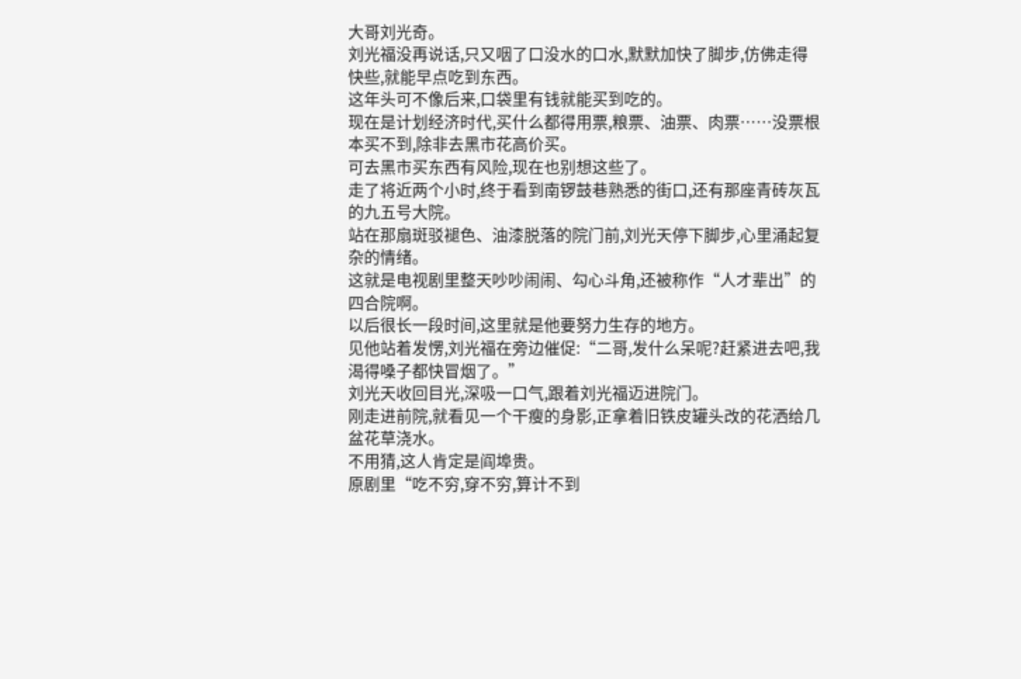大哥刘光奇。
刘光福没再说话,只又咽了口没水的口水,默默加快了脚步,仿佛走得快些,就能早点吃到东西。
这年头可不像后来,口袋里有钱就能买到吃的。
现在是计划经济时代,买什么都得用票,粮票、油票、肉票……没票根本买不到,除非去黑市花高价买。
可去黑市买东西有风险,现在也别想这些了。
走了将近两个小时,终于看到南锣鼓巷熟悉的街口,还有那座青砖灰瓦的九五号大院。
站在那扇斑驳褪色、油漆脱落的院门前,刘光天停下脚步,心里涌起复杂的情绪。
这就是电视剧里整天吵吵闹闹、勾心斗角,还被称作“人才辈出”的四合院啊。
以后很长一段时间,这里就是他要努力生存的地方。
见他站着发愣,刘光福在旁边催促:“二哥,发什么呆呢?赶紧进去吧,我渴得嗓子都快冒烟了。”
刘光天收回目光,深吸一口气,跟着刘光福迈进院门。
刚走进前院,就看见一个干瘦的身影,正拿着旧铁皮罐头改的花洒给几盆花草浇水。
不用猜,这人肯定是阎埠贵。
原剧里“吃不穷,穿不穷,算计不到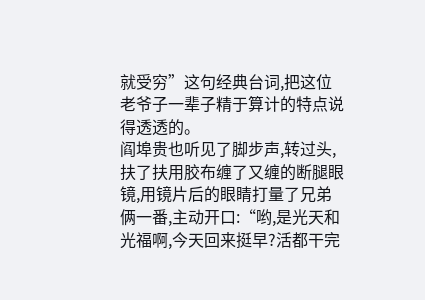就受穷”这句经典台词,把这位老爷子一辈子精于算计的特点说得透透的。
阎埠贵也听见了脚步声,转过头,扶了扶用胶布缠了又缠的断腿眼镜,用镜片后的眼睛打量了兄弟俩一番,主动开口:“哟,是光天和光福啊,今天回来挺早?活都干完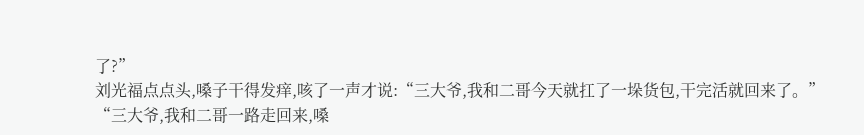了?”
刘光福点点头,嗓子干得发痒,咳了一声才说:“三大爷,我和二哥今天就扛了一垛货包,干完活就回来了。”
“三大爷,我和二哥一路走回来,嗓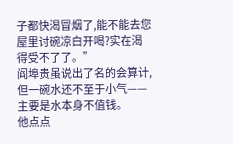子都快渴冒烟了,能不能去您屋里讨碗凉白开喝?实在渴得受不了了。”
阎埠贵虽说出了名的会算计,但一碗水还不至于小气——主要是水本身不值钱。
他点点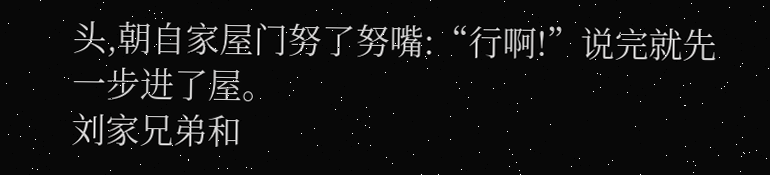头,朝自家屋门努了努嘴:“行啊!”说完就先一步进了屋。
刘家兄弟和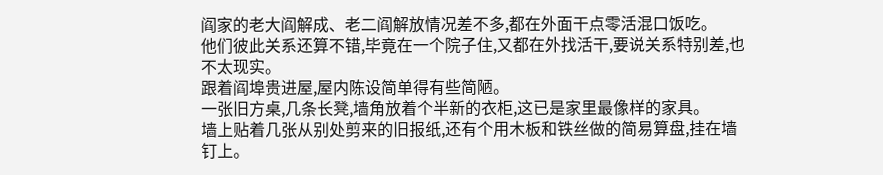阎家的老大阎解成、老二阎解放情况差不多,都在外面干点零活混口饭吃。
他们彼此关系还算不错,毕竟在一个院子住,又都在外找活干,要说关系特别差,也不太现实。
跟着阎埠贵进屋,屋内陈设简单得有些简陋。
一张旧方桌,几条长凳,墙角放着个半新的衣柜,这已是家里最像样的家具。
墙上贴着几张从别处剪来的旧报纸,还有个用木板和铁丝做的简易算盘,挂在墙钉上。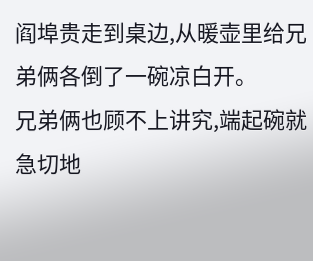阎埠贵走到桌边,从暖壶里给兄弟俩各倒了一碗凉白开。
兄弟俩也顾不上讲究,端起碗就急切地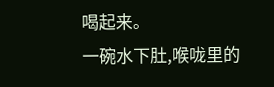喝起来。
一碗水下肚,喉咙里的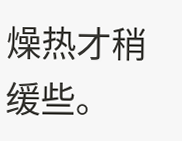燥热才稍缓些。